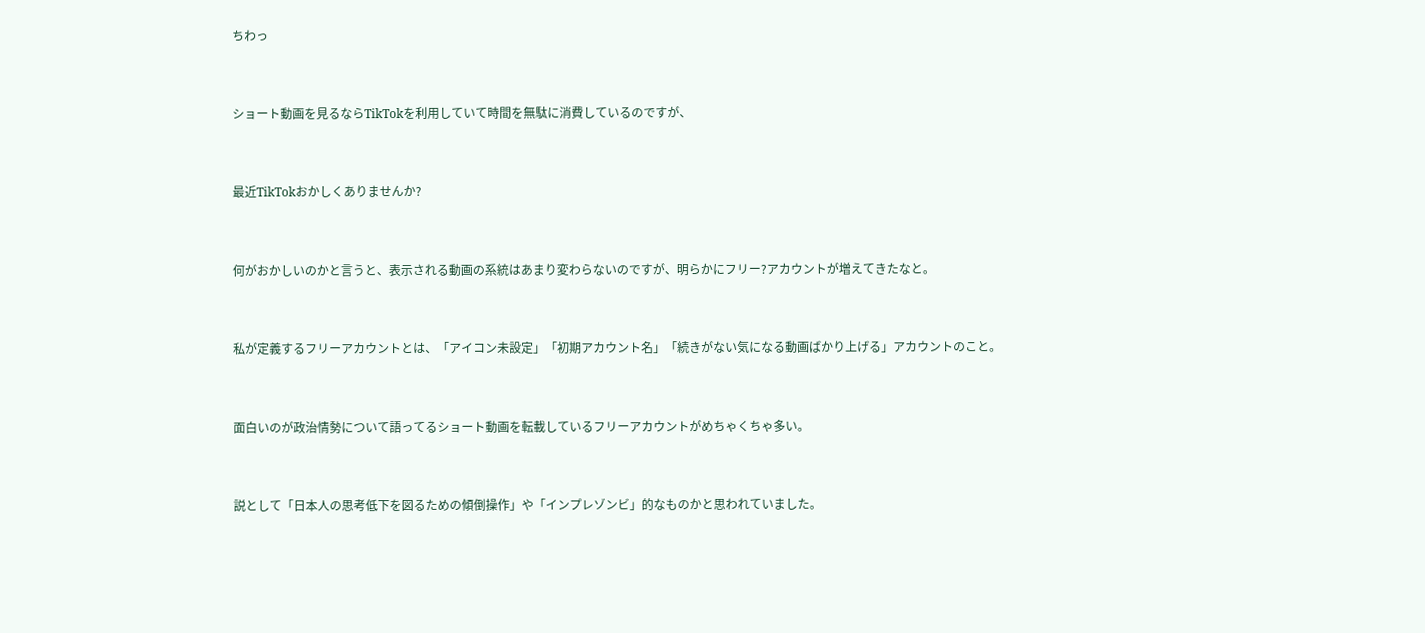ちわっ



ショート動画を見るならTikTokを利用していて時間を無駄に消費しているのですが、



最近TikTokおかしくありませんか?



何がおかしいのかと言うと、表示される動画の系統はあまり変わらないのですが、明らかにフリー?アカウントが増えてきたなと。



私が定義するフリーアカウントとは、「アイコン未設定」「初期アカウント名」「続きがない気になる動画ばかり上げる」アカウントのこと。



面白いのが政治情勢について語ってるショート動画を転載しているフリーアカウントがめちゃくちゃ多い。



説として「日本人の思考低下を図るための傾倒操作」や「インプレゾンビ」的なものかと思われていました。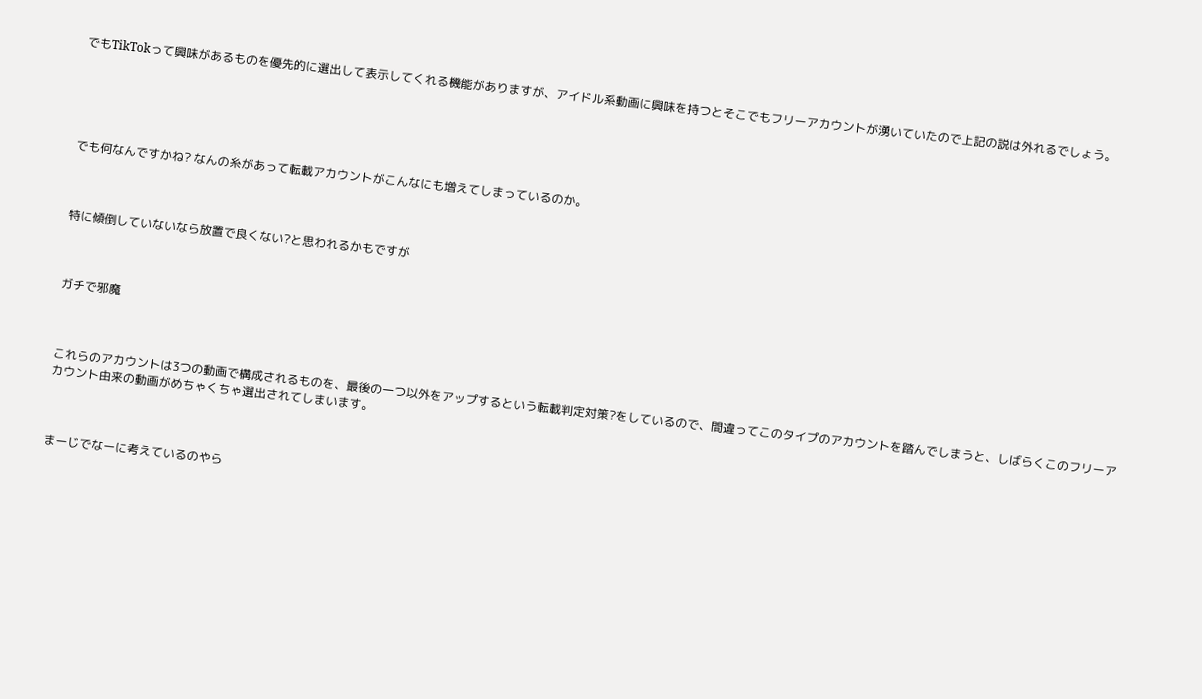でもTikTokって興味があるものを優先的に選出して表示してくれる機能がありますが、アイドル系動画に興味を持つとそこでもフリーアカウントが湧いていたので上記の説は外れるでしょう。





でも何なんですかね? なんの糸があって転載アカウントがこんなにも増えてしまっているのか。



特に傾倒していないなら放置で良くない?と思われるかもですが



ガチで邪魔



これらのアカウントは3つの動画で構成されるものを、最後の一つ以外をアップするという転載判定対策?をしているので、間違ってこのタイプのアカウントを踏んでしまうと、しばらくこのフリーアカウント由来の動画がめちゃくちゃ選出されてしまいます。



まーじでなーに考えているのやら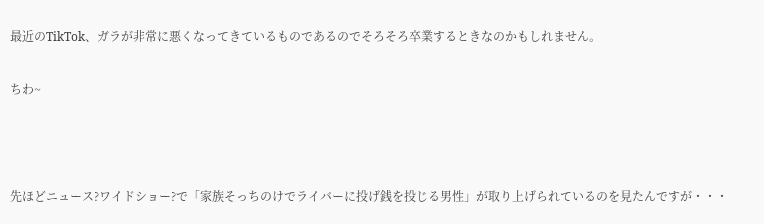最近のTikTok、ガラが非常に悪くなってきているものであるのでそろそろ卒業するときなのかもしれません。

ちわ~



先ほどニュース?ワイドショー?で「家族そっちのけでライバーに投げ銭を投じる男性」が取り上げられているのを見たんですが・・・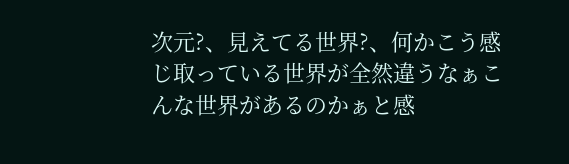次元?、見えてる世界?、何かこう感じ取っている世界が全然違うなぁこんな世界があるのかぁと感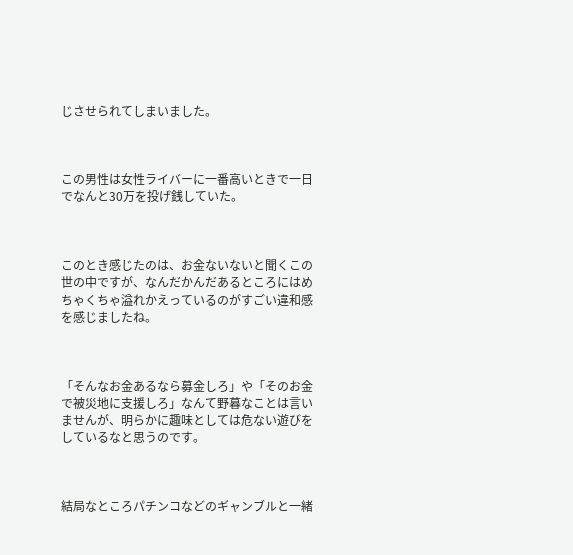じさせられてしまいました。



この男性は女性ライバーに一番高いときで一日でなんと30万を投げ銭していた。



このとき感じたのは、お金ないないと聞くこの世の中ですが、なんだかんだあるところにはめちゃくちゃ溢れかえっているのがすごい違和感を感じましたね。



「そんなお金あるなら募金しろ」や「そのお金で被災地に支援しろ」なんて野暮なことは言いませんが、明らかに趣味としては危ない遊びをしているなと思うのです。



結局なところパチンコなどのギャンブルと一緒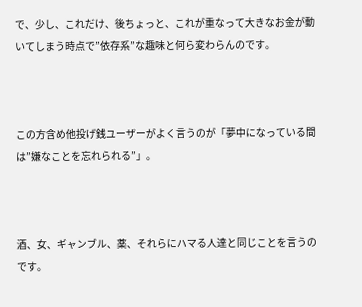で、少し、これだけ、後ちょっと、これが重なって大きなお金が動いてしまう時点で”依存系”な趣味と何ら変わらんのです。



この方含め他投げ銭ユーザーがよく言うのが「夢中になっている間は”嫌なことを忘れられる”」。



酒、女、ギャンブル、薬、それらにハマる人達と同じことを言うのです。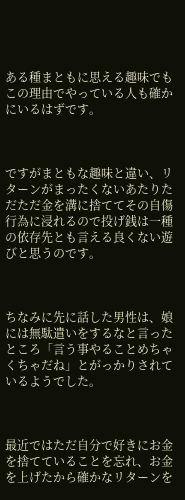ある種まともに思える趣味でもこの理由でやっている人も確かにいるはずです。



ですがまともな趣味と違い、リターンがまったくないあたりただただ金を溝に捨ててその自傷行為に浸れるので投げ銭は一種の依存先とも言える良くない遊びと思うのです。



ちなみに先に話した男性は、娘には無駄遣いをするなと言ったところ「言う事やることめちゃくちゃだね」とがっかりされているようでした。



最近ではただ自分で好きにお金を捨てていることを忘れ、お金を上げたから確かなリターンを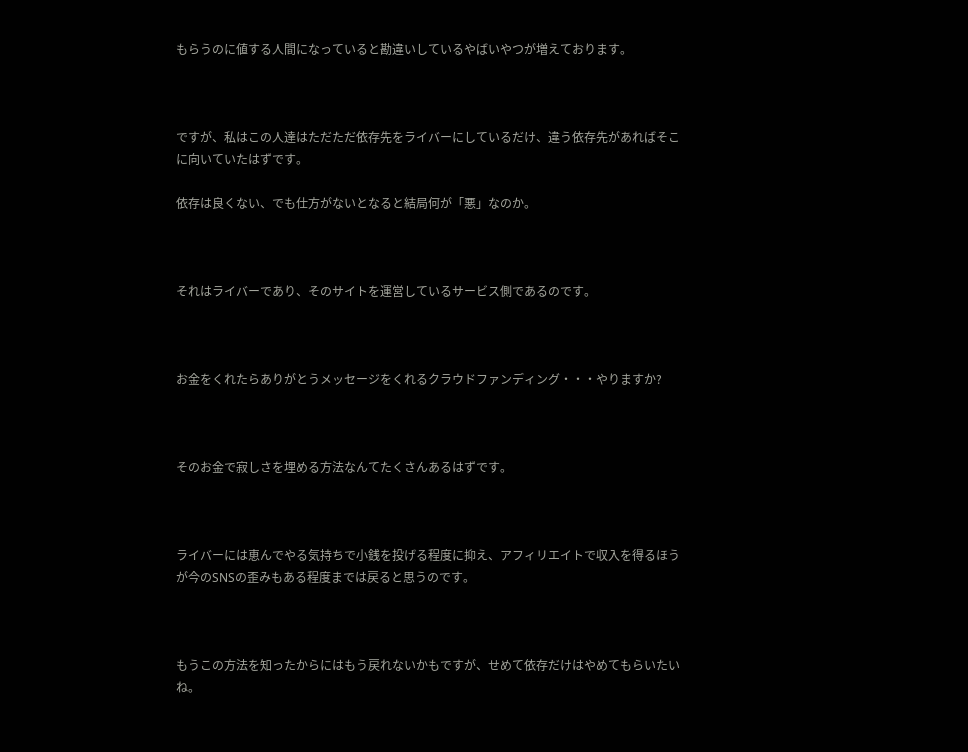もらうのに値する人間になっていると勘違いしているやばいやつが増えております。



ですが、私はこの人達はただただ依存先をライバーにしているだけ、違う依存先があればそこに向いていたはずです。

依存は良くない、でも仕方がないとなると結局何が「悪」なのか。



それはライバーであり、そのサイトを運営しているサービス側であるのです。



お金をくれたらありがとうメッセージをくれるクラウドファンディング・・・やりますか?



そのお金で寂しさを埋める方法なんてたくさんあるはずです。



ライバーには恵んでやる気持ちで小銭を投げる程度に抑え、アフィリエイトで収入を得るほうが今のSNSの歪みもある程度までは戻ると思うのです。



もうこの方法を知ったからにはもう戻れないかもですが、せめて依存だけはやめてもらいたいね。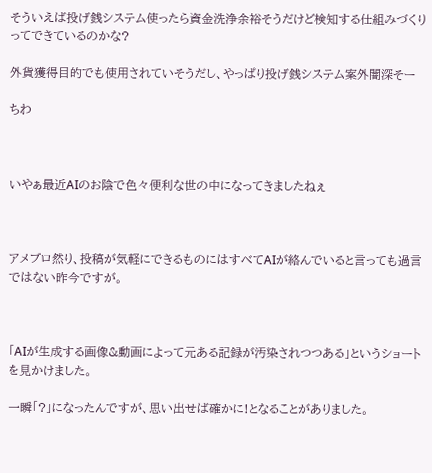そういえば投げ銭システム使ったら資金洗浄余裕そうだけど検知する仕組みづくりってできているのかな?

外貨獲得目的でも使用されていそうだし、やっぱり投げ銭システム案外闇深そー

ちわ



いやぁ最近AIのお陰で色々便利な世の中になってきましたねぇ



アメブロ然り、投稿が気軽にできるものにはすべてAIが絡んでいると言っても過言ではない昨今ですが。



「AIが生成する画像&動画によって元ある記録が汚染されつつある」というショートを見かけました。

一瞬「?」になったんですが、思い出せば確かに!となることがありました。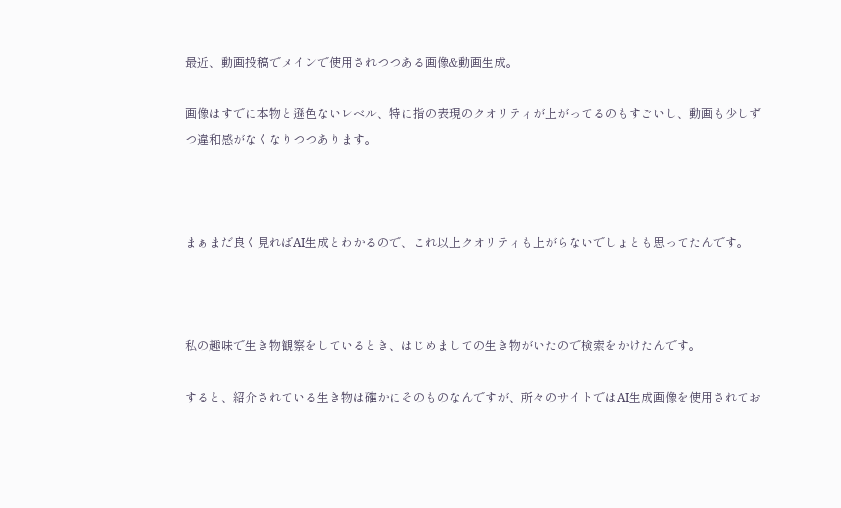最近、動画投稿でメインで使用されつつある画像&動画生成。

画像はすでに本物と遜色ないレベル、特に指の表現のクオリティが上がってるのもすごいし、動画も少しずつ違和感がなくなりつつあります。



まぁまだ良く見ればAI生成とわかるので、これ以上クオリティも上がらないでしょとも思ってたんです。



私の趣味で生き物観察をしているとき、はじめましての生き物がいたので検索をかけたんです。

すると、紹介されている生き物は確かにそのものなんですが、所々のサイトではAI生成画像を使用されてお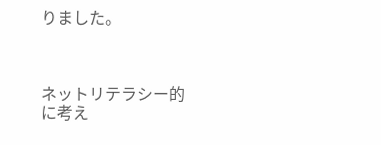りました。



ネットリテラシー的に考え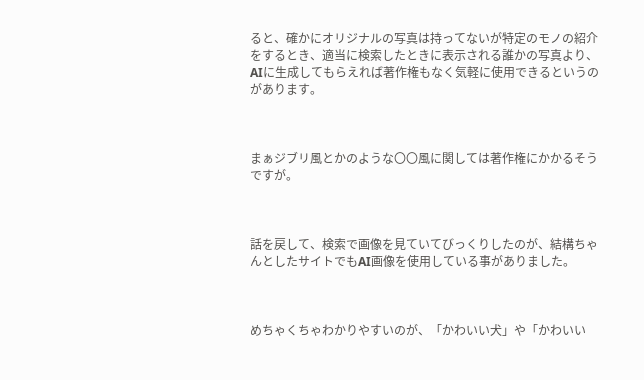ると、確かにオリジナルの写真は持ってないが特定のモノの紹介をするとき、適当に検索したときに表示される誰かの写真より、AIに生成してもらえれば著作権もなく気軽に使用できるというのがあります。



まぁジブリ風とかのような〇〇風に関しては著作権にかかるそうですが。



話を戻して、検索で画像を見ていてびっくりしたのが、結構ちゃんとしたサイトでもAI画像を使用している事がありました。



めちゃくちゃわかりやすいのが、「かわいい犬」や「かわいい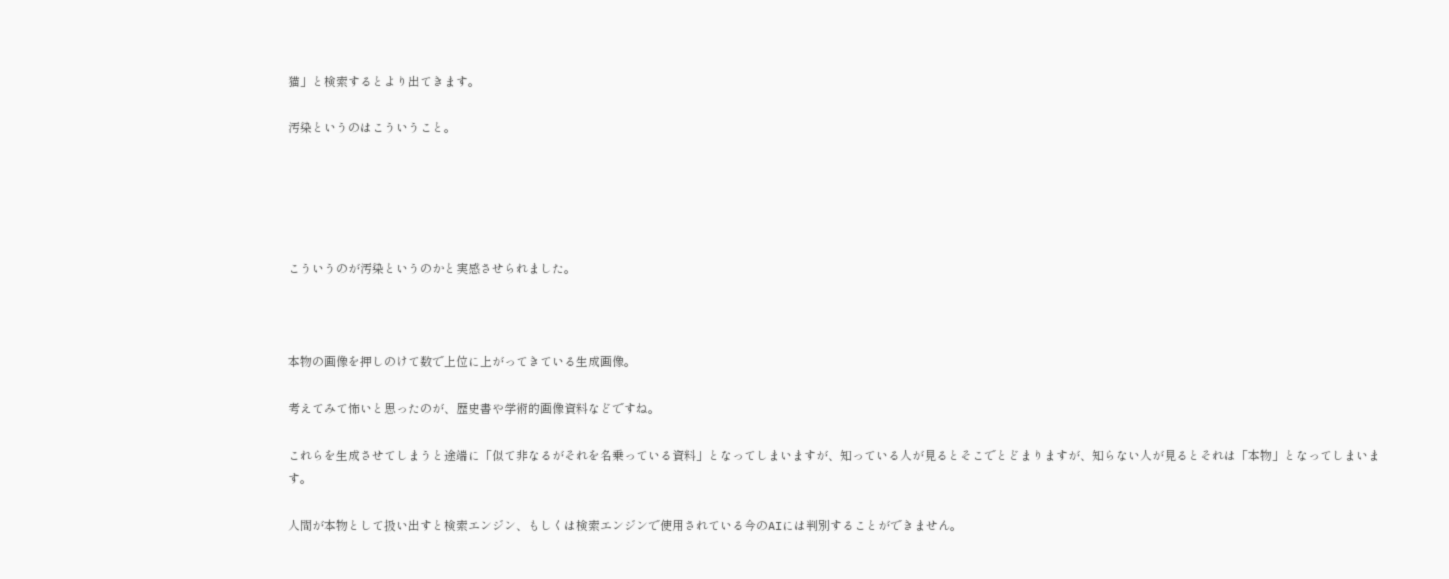猫」と検索するとより出てきます。

汚染というのはこういうこと。





こういうのが汚染というのかと実感させられました。



本物の画像を押しのけて数で上位に上がってきている生成画像。

考えてみて怖いと思ったのが、歴史書や学術的画像資料などですね。

これらを生成させてしまうと途端に「似て非なるがそれを名乗っている資料」となってしまいますが、知っている人が見るとそこでとどまりますが、知らない人が見るとそれは「本物」となってしまいます。

人間が本物として扱い出すと検索エンジン、もしくは検索エンジンで使用されている今のAIには判別することができません。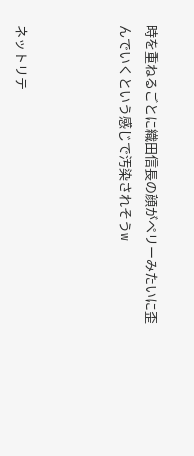時を重ねるごとに織田信長の顔がペリーみたいに歪んでいくという感じで汚染されそうw



ネットリテ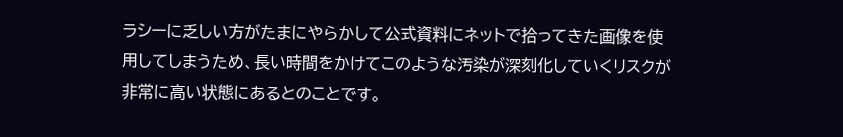ラシーに乏しい方がたまにやらかして公式資料にネットで拾ってきた画像を使用してしまうため、長い時間をかけてこのような汚染が深刻化していくリスクが非常に高い状態にあるとのことです。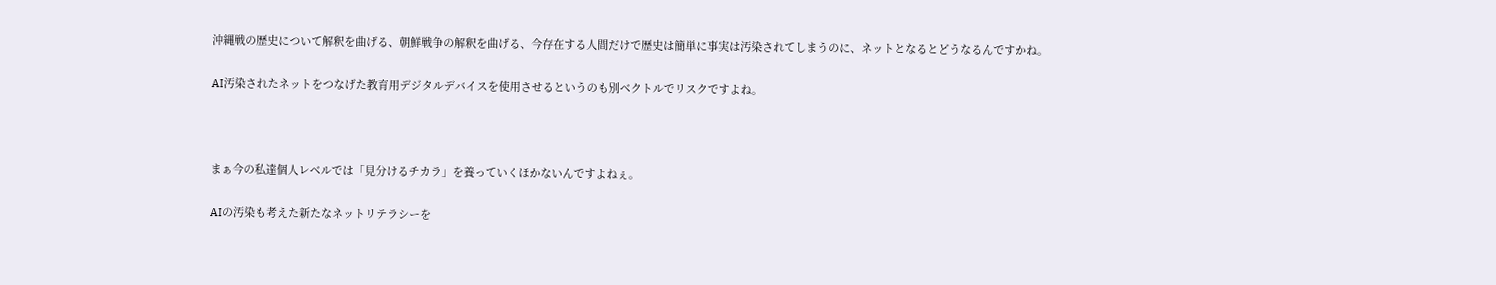沖縄戦の歴史について解釈を曲げる、朝鮮戦争の解釈を曲げる、今存在する人間だけで歴史は簡単に事実は汚染されてしまうのに、ネットとなるとどうなるんですかね。

AI汚染されたネットをつなげた教育用デジタルデバイスを使用させるというのも別ベクトルでリスクですよね。



まぁ今の私達個人レベルでは「見分けるチカラ」を養っていくほかないんですよねぇ。

AIの汚染も考えた新たなネットリテラシーを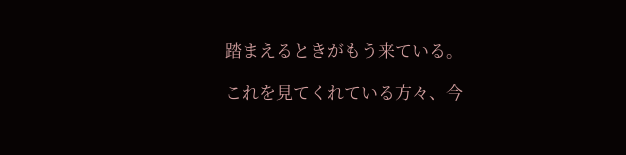踏まえるときがもう来ている。

これを見てくれている方々、今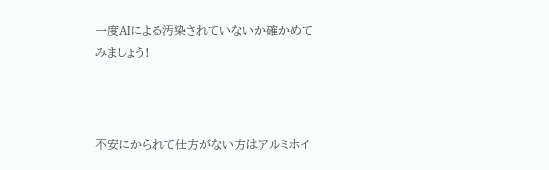一度AIによる汚染されていないか確かめてみましょう!



不安にかられて仕方がない方はアルミホイ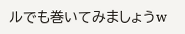ルでも巻いてみましょうw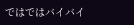ではではバイバイ